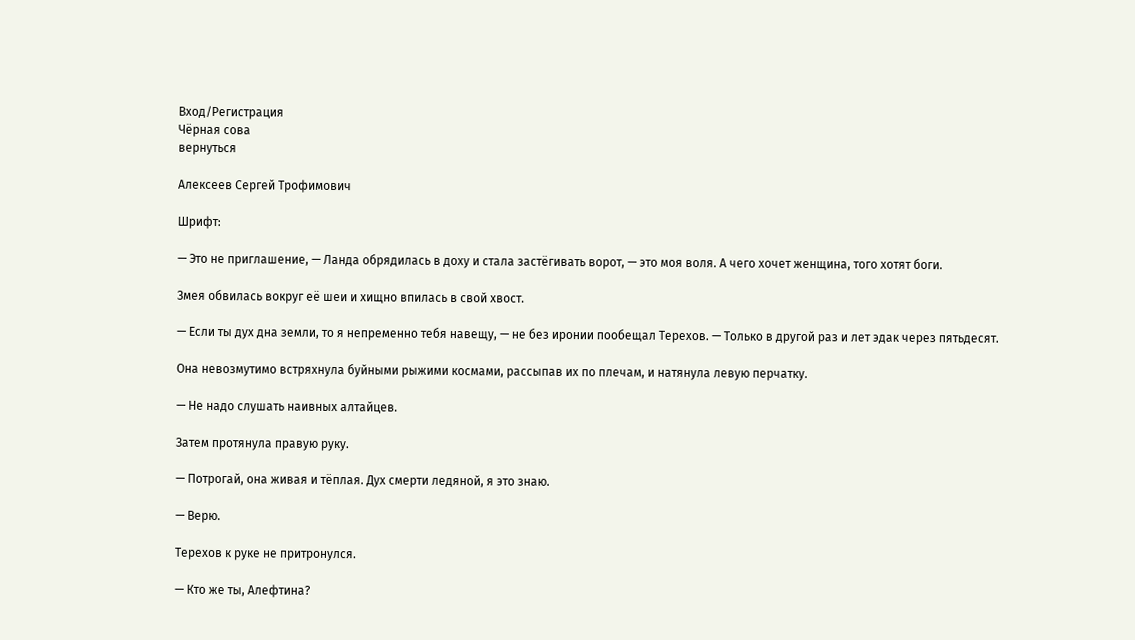Вход/Регистрация
Чёрная сова
вернуться

Алексеев Сергей Трофимович

Шрифт:

— Это не приглашение, — Ланда обрядилась в доху и стала застёгивать ворот, — это моя воля. А чего хочет женщина, того хотят боги.

Змея обвилась вокруг её шеи и хищно впилась в свой хвост.

— Если ты дух дна земли, то я непременно тебя навещу, — не без иронии пообещал Терехов. — Только в другой раз и лет эдак через пятьдесят.

Она невозмутимо встряхнула буйными рыжими космами, рассыпав их по плечам, и натянула левую перчатку.

— Не надо слушать наивных алтайцев.

Затем протянула правую руку.

— Потрогай, она живая и тёплая. Дух смерти ледяной, я это знаю.

— Верю.

Терехов к руке не притронулся.

— Кто же ты, Алефтина?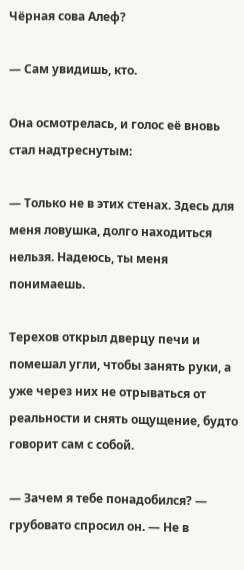Чёрная сова Алеф?

— Сам увидишь, кто.

Она осмотрелась, и голос её вновь стал надтреснутым:

— Только не в этих стенах. Здесь для меня ловушка, долго находиться нельзя. Надеюсь, ты меня понимаешь.

Терехов открыл дверцу печи и помешал угли, чтобы занять руки, а уже через них не отрываться от реальности и снять ощущение, будто говорит сам с собой.

— Зачем я тебе понадобился? — грубовато спросил он. — Не в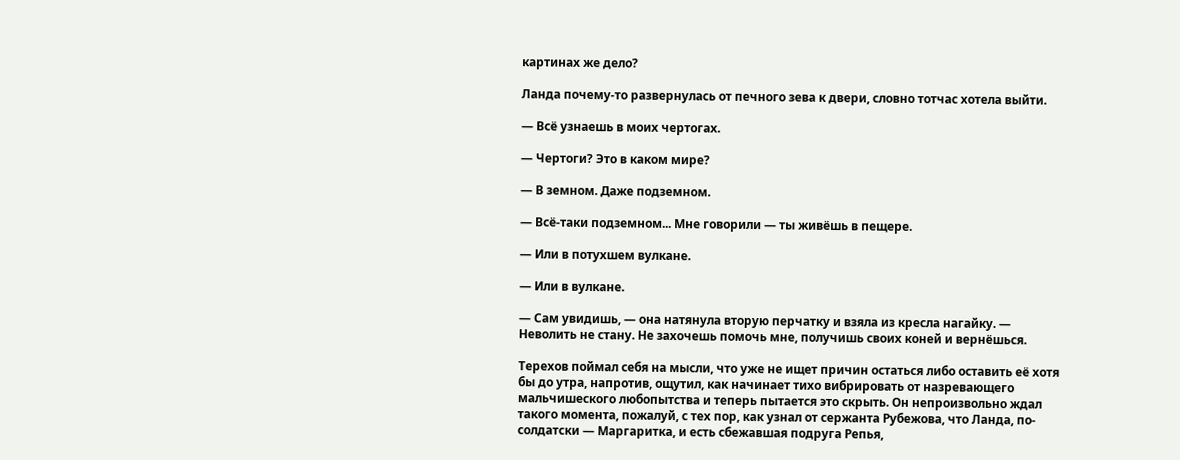картинах же дело?

Ланда почему-то развернулась от печного зева к двери, словно тотчас хотела выйти.

— Всё узнаешь в моих чертогах.

— Чертоги? Это в каком мире?

— В земном. Даже подземном.

— Всё-таки подземном... Мне говорили — ты живёшь в пещере.

— Или в потухшем вулкане.

— Или в вулкане.

— Сам увидишь, — она натянула вторую перчатку и взяла из кресла нагайку. — Неволить не стану. Не захочешь помочь мне, получишь своих коней и вернёшься.

Терехов поймал себя на мысли, что уже не ищет причин остаться либо оставить её хотя бы до утра, напротив, ощутил, как начинает тихо вибрировать от назревающего мальчишеского любопытства и теперь пытается это скрыть. Он непроизвольно ждал такого момента, пожалуй, с тех пор, как узнал от сержанта Рубежова, что Ланда, по-солдатски — Маргаритка, и есть сбежавшая подруга Репья,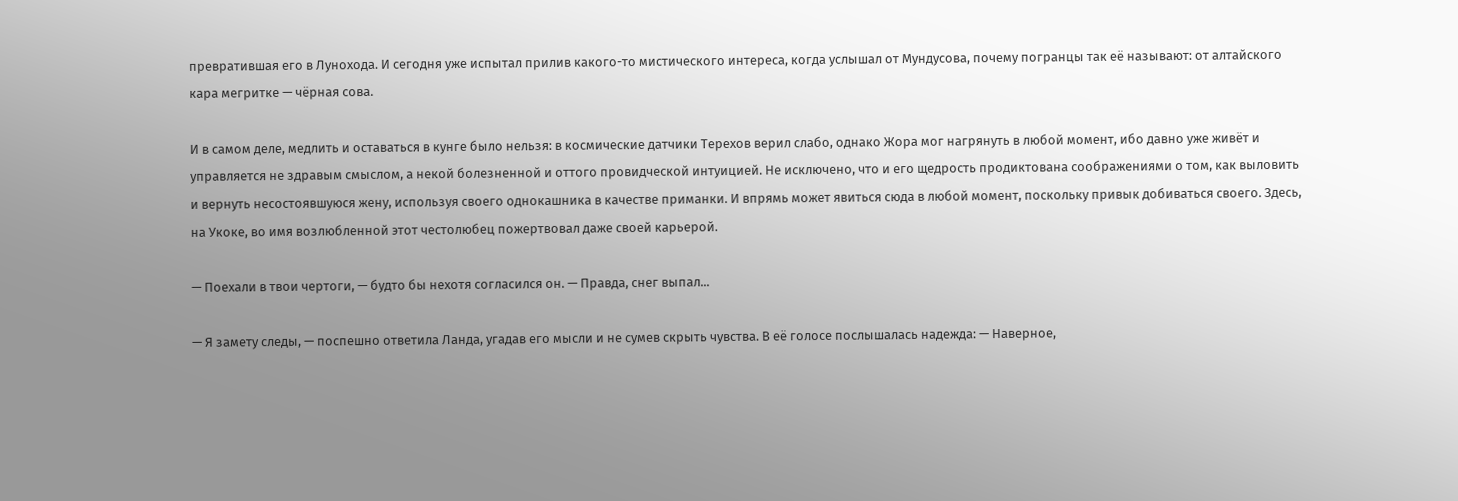превратившая его в Лунохода. И сегодня уже испытал прилив какого-то мистического интереса, когда услышал от Мундусова, почему погранцы так её называют: от алтайского кара мегритке — чёрная сова.

И в самом деле, медлить и оставаться в кунге было нельзя: в космические датчики Терехов верил слабо, однако Жора мог нагрянуть в любой момент, ибо давно уже живёт и управляется не здравым смыслом, а некой болезненной и оттого провидческой интуицией. Не исключено, что и его щедрость продиктована соображениями о том, как выловить и вернуть несостоявшуюся жену, используя своего однокашника в качестве приманки. И впрямь может явиться сюда в любой момент, поскольку привык добиваться своего. Здесь, на Укоке, во имя возлюбленной этот честолюбец пожертвовал даже своей карьерой.

— Поехали в твои чертоги, — будто бы нехотя согласился он. — Правда, снег выпал...

— Я замету следы, — поспешно ответила Ланда, угадав его мысли и не сумев скрыть чувства. В её голосе послышалась надежда: — Наверное,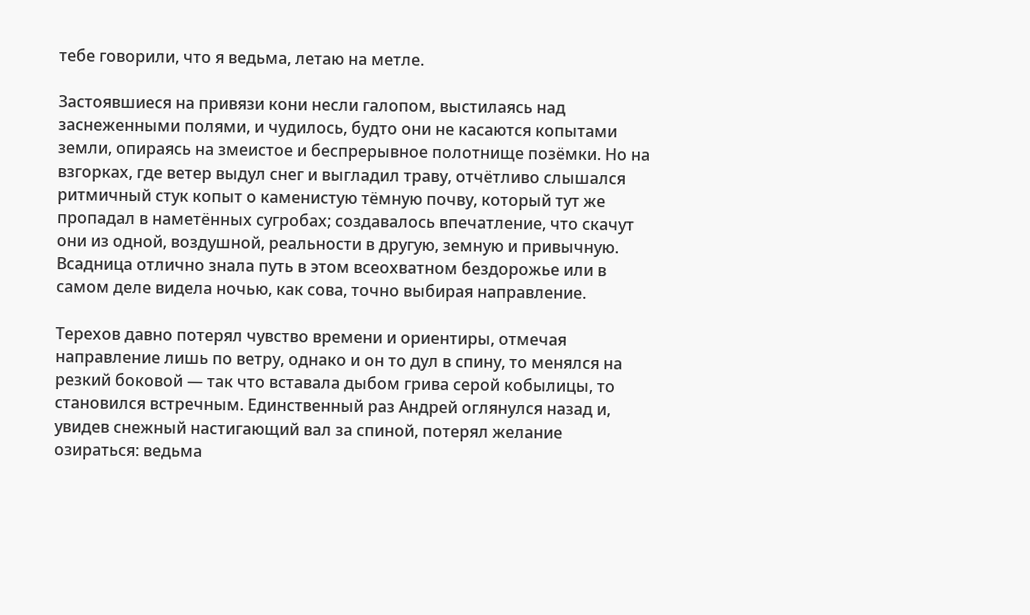тебе говорили, что я ведьма, летаю на метле.

Застоявшиеся на привязи кони несли галопом, выстилаясь над заснеженными полями, и чудилось, будто они не касаются копытами земли, опираясь на змеистое и беспрерывное полотнище позёмки. Но на взгорках, где ветер выдул снег и выгладил траву, отчётливо слышался ритмичный стук копыт о каменистую тёмную почву, который тут же пропадал в наметённых сугробах; создавалось впечатление, что скачут они из одной, воздушной, реальности в другую, земную и привычную. Всадница отлично знала путь в этом всеохватном бездорожье или в самом деле видела ночью, как сова, точно выбирая направление.

Терехов давно потерял чувство времени и ориентиры, отмечая направление лишь по ветру, однако и он то дул в спину, то менялся на резкий боковой — так что вставала дыбом грива серой кобылицы, то становился встречным. Единственный раз Андрей оглянулся назад и, увидев снежный настигающий вал за спиной, потерял желание озираться: ведьма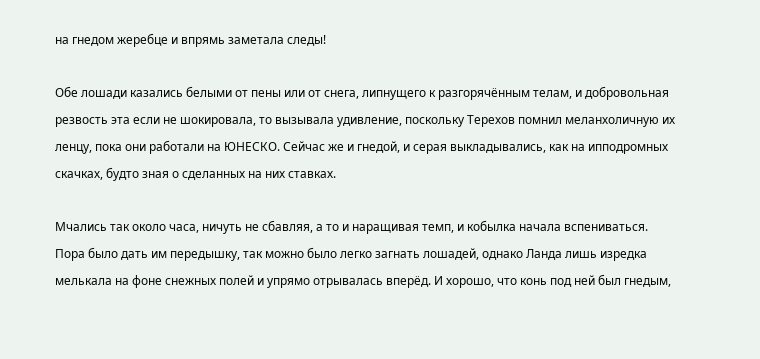на гнедом жеребце и впрямь заметала следы!

Обе лошади казались белыми от пены или от снега, липнущего к разгорячённым телам, и добровольная резвость эта если не шокировала, то вызывала удивление, поскольку Терехов помнил меланхоличную их ленцу, пока они работали на ЮНЕСКО. Сейчас же и гнедой, и серая выкладывались, как на ипподромных скачках, будто зная о сделанных на них ставках.

Мчались так около часа, ничуть не сбавляя, а то и наращивая темп, и кобылка начала вспениваться. Пора было дать им передышку, так можно было легко загнать лошадей, однако Ланда лишь изредка мелькала на фоне снежных полей и упрямо отрывалась вперёд. И хорошо, что конь под ней был гнедым,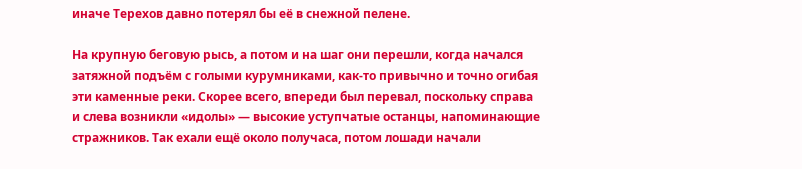иначе Терехов давно потерял бы её в снежной пелене.

На крупную беговую рысь, а потом и на шаг они перешли, когда начался затяжной подъём с голыми курумниками, как-то привычно и точно огибая эти каменные реки. Скорее всего, впереди был перевал, поскольку справа и слева возникли «идолы» — высокие уступчатые останцы, напоминающие стражников. Так ехали ещё около получаса, потом лошади начали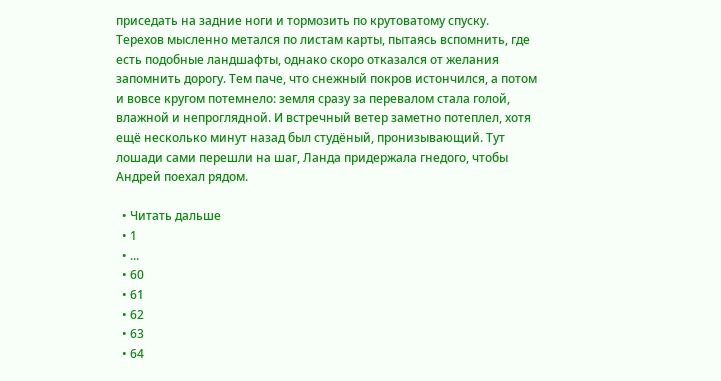приседать на задние ноги и тормозить по крутоватому спуску. Терехов мысленно метался по листам карты, пытаясь вспомнить, где есть подобные ландшафты, однако скоро отказался от желания запомнить дорогу. Тем паче, что снежный покров истончился, а потом и вовсе кругом потемнело: земля сразу за перевалом стала голой, влажной и непроглядной. И встречный ветер заметно потеплел, хотя ещё несколько минут назад был студёный, пронизывающий. Тут лошади сами перешли на шаг, Ланда придержала гнедого, чтобы Андрей поехал рядом.

  • Читать дальше
  • 1
  • ...
  • 60
  • 61
  • 62
  • 63
  • 64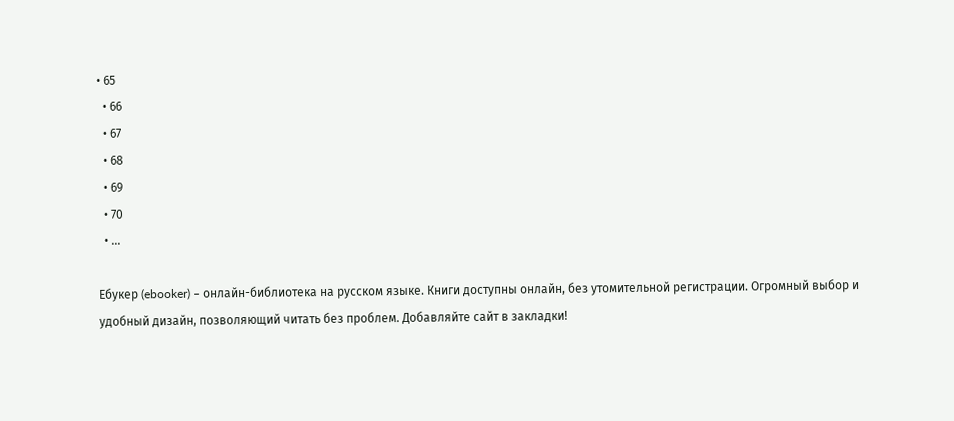• 65
  • 66
  • 67
  • 68
  • 69
  • 70
  • ...

Ебукер (ebooker) – онлайн-библиотека на русском языке. Книги доступны онлайн, без утомительной регистрации. Огромный выбор и удобный дизайн, позволяющий читать без проблем. Добавляйте сайт в закладки!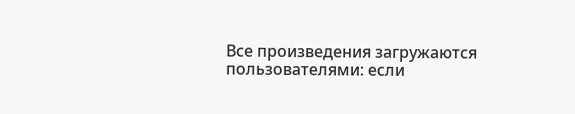Все произведения загружаются пользователями: если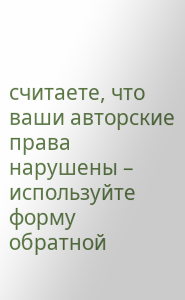считаете, что ваши авторские права нарушены – используйте форму обратной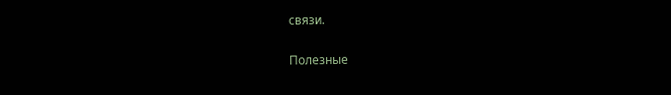связи.

Полезные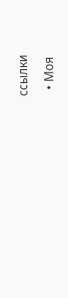ссылки

  • Моя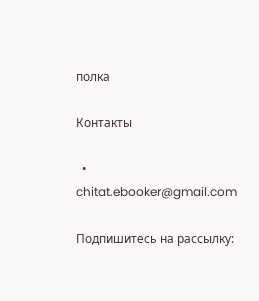полка

Контакты

  • chitat.ebooker@gmail.com

Подпишитесь на рассылку: